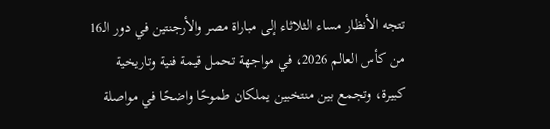تتجه الأنظار مساء الثلاثاء إلى مباراة مصر والأرجنتين في دور الـ16 من كأس العالم 2026، في مواجهة تحمل قيمة فنية وتاريخية كبيرة، وتجمع بين منتخبين يملكان طموحًا واضحًا في مواصلة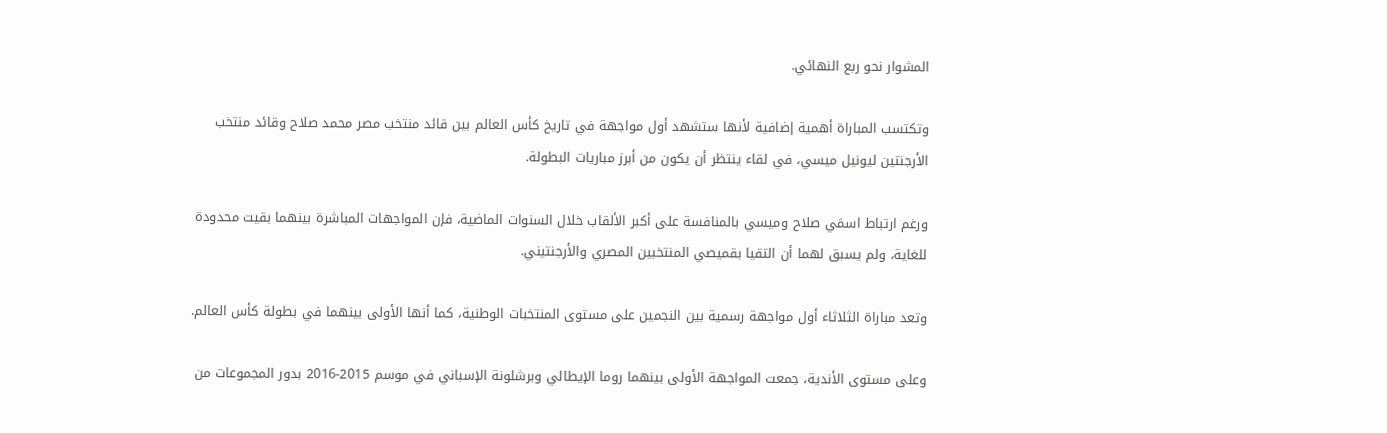المشوار نحو ربع النهائي.

وتكتسب المباراة أهمية إضافية لأنها ستشهد أول مواجهة في تاريخ كأس العالم بين قائد منتخب مصر محمد صلاح وقائد منتخب الأرجنتين ليونيل ميسي، في لقاء ينتظر أن يكون من أبرز مباريات البطولة.

ورغم ارتباط اسمَي صلاح وميسي بالمنافسة على أكبر الألقاب خلال السنوات الماضية، فإن المواجهات المباشرة بينهما بقيت محدودة للغاية، ولم يسبق لهما أن التقيا بقميصي المنتخبين المصري والأرجنتيني.

وتعد مباراة الثلاثاء أول مواجهة رسمية بين النجمين على مستوى المنتخبات الوطنية، كما أنها الأولى بينهما في بطولة كأس العالم.

وعلى مستوى الأندية، جمعت المواجهة الأولى بينهما روما الإيطالي وبرشلونة الإسباني في موسم 2015-2016 بدور المجموعات من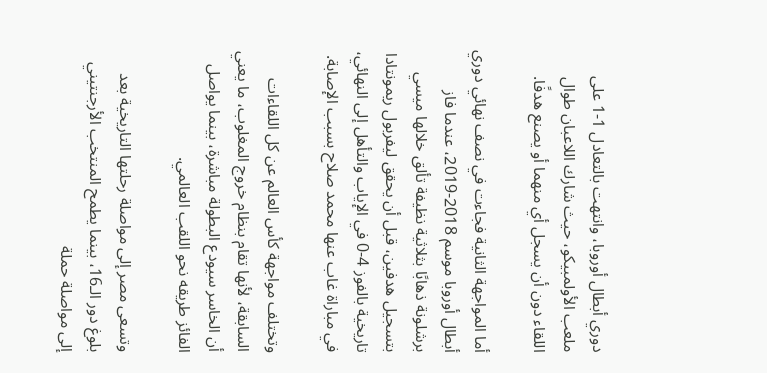دوري أبطال أوروبا، وانتهت بالتعادل 1-1 على ملعب الأولمبيكو، حيث شارك اللاعبان طوال اللقاء دون أن يسجل أي منهما أو يصنع هدفًا.

أما المواجهة الثانية فجاءت في نصف نهائي دوري أبطال أوروبا موسم 2018-2019، عندما فاز برشلونة ذهابًا بثلاثية نظيفة تألق خلالها ميسي بتسجيل هدفين، قبل أن يحقق ليفربول ريمونتادا تاريخية بالفوز 4-0 في الإياب والتأهل إلى النهائي، في مباراة غاب عنها محمد صلاح بسبب الإصابة.

وتختلف مواجهة كأس العالم عن كل اللقاءات السابقة، لأنها تقام بنظام خروج المغلوب، ما يعني أن الخاسر سيودع البطولة مباشرة، بينما يواصل الفائز طريقه نحو اللقب العالمي.

وتسعى مصر إلى مواصلة رحلتها التاريخية بعد بلوغ دور الـ16، بينما يطمح المنتخب الأرجنتيني إلى مواصلة حملة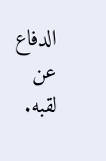الدفاع عن لقبه.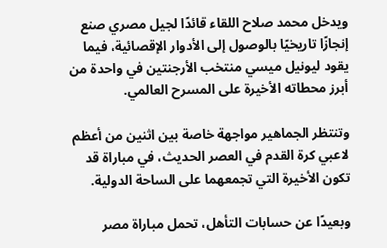ويدخل محمد صلاح اللقاء قائدًا لجيل مصري صنع إنجازًا تاريخيًا بالوصول إلى الأدوار الإقصائية، فيما يقود ليونيل ميسي منتخب الأرجنتين في واحدة من أبرز محطاته الأخيرة على المسرح العالمي.

وتنتظر الجماهير مواجهة خاصة بين اثنين من أعظم لاعبي كرة القدم في العصر الحديث، في مباراة قد تكون الأخيرة التي تجمعهما على الساحة الدولية.

وبعيدًا عن حسابات التأهل، تحمل مباراة مصر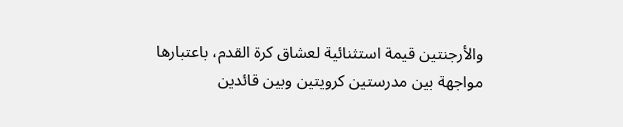والأرجنتين قيمة استثنائية لعشاق كرة القدم، باعتبارها مواجهة بين مدرستين كرويتين وبين قائدين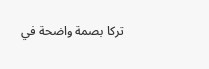تركا بصمة واضحة في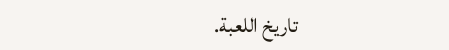تاريخ اللعبة.